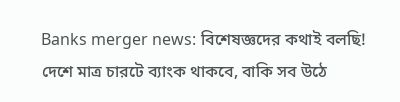Banks merger news: বিশেষজ্ঞদের কথাই বলছি! দেশে মাত্র চারটে ব্যাংক থাকবে, বাকি সব উঠে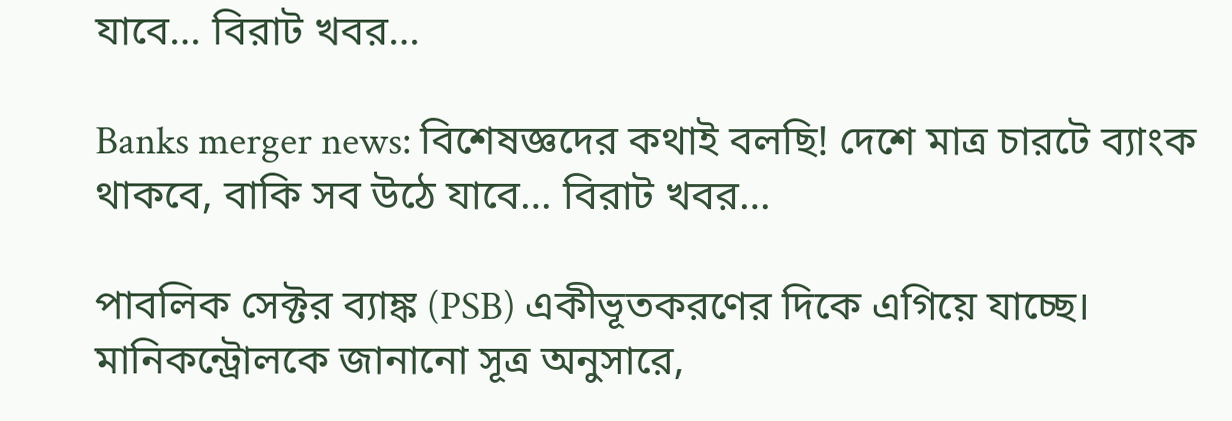যাবে… বিরাট খবর…

Banks merger news: বিশেষজ্ঞদের কথাই বলছি! দেশে মাত্র চারটে ব্যাংক থাকবে, বাকি সব উঠে যাবে… বিরাট খবর…

পাবলিক সেক্টর ব্যাঙ্ক (PSB) একীভূতকরণের দিকে এগিয়ে যাচ্ছে। মানিকন্ট্রোলকে জানানো সূত্র অনুসারে,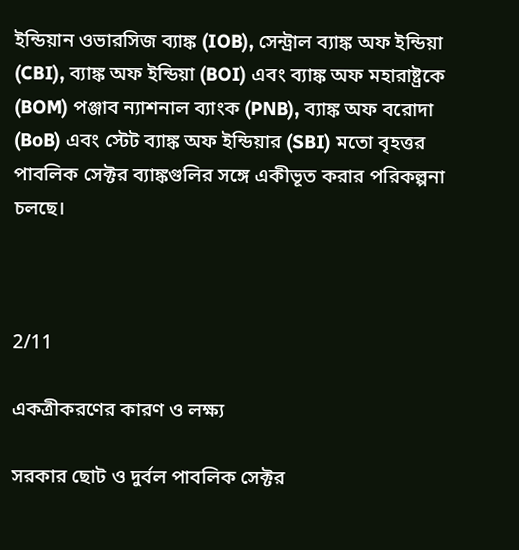ইন্ডিয়ান ওভারসিজ ব্যাঙ্ক (IOB), সেন্ট্রাল ব্যাঙ্ক অফ ইন্ডিয়া (CBI), ব্যাঙ্ক অফ ইন্ডিয়া (BOI) এবং ব্যাঙ্ক অফ মহারাষ্ট্রকে (BOM) পঞ্জাব ন্যাশনাল ব্যাংক (PNB), ব্যাঙ্ক অফ বরোদা (BoB) এবং স্টেট ব্যাঙ্ক অফ ইন্ডিয়ার (SBI) মতো বৃহত্তর পাবলিক সেক্টর ব্যাঙ্কগুলির সঙ্গে একীভূত করার পরিকল্পনা চলছে।



2/11

একত্রীকরণের কারণ ও লক্ষ্য

সরকার ছোট ও দুর্বল পাবলিক সেক্টর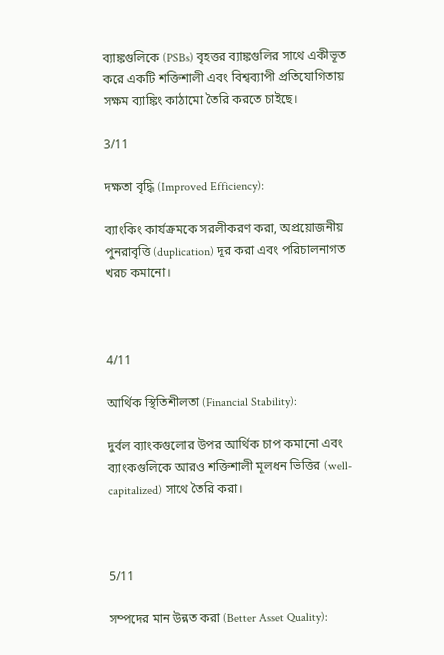ব্যাঙ্কগুলিকে (PSBs) বৃহত্তর ব্যাঙ্কগুলির সাথে একীভূত করে একটি শক্তিশালী এবং বিশ্বব্যাপী প্রতিযোগিতায় সক্ষম ব্যাঙ্কিং কাঠামো তৈরি করতে চাইছে।

3/11

দক্ষতা বৃদ্ধি (Improved Efficiency):

ব্যাংকিং কার্যক্রমকে সরলীকরণ করা, অপ্রয়োজনীয় পুনরাবৃত্তি (duplication) দূর করা এবং পরিচালনাগত খরচ কমানো।



4/11

আর্থিক স্থিতিশীলতা (Financial Stability):

দুর্বল ব্যাংকগুলোর উপর আর্থিক চাপ কমানো এবং ব্যাংকগুলিকে আরও শক্তিশালী মূলধন ভিত্তির (well-capitalized) সাথে তৈরি করা।



5/11

সম্পদের মান উন্নত করা (Better Asset Quality):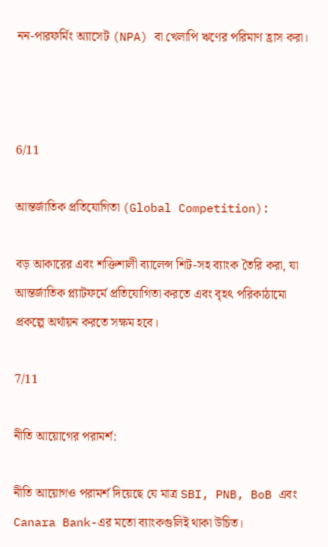নন-পারফর্মিং অ্যাসেট (NPA) বা খেলাপি ঋণের পরিমাণ হ্রাস করা।



6/11

আন্তর্জাতিক প্রতিযোগিতা (Global Competition):

বড় আকারের এবং শক্তিশালী ব্যালেন্স শিট-সহ ব্যাংক তৈরি করা, যা আন্তর্জাতিক প্ল্যাটফর্মে প্রতিযোগিতা করতে এবং বৃহৎ পরিকাঠামো প্রকল্পে অর্থায়ন করতে সক্ষম হবে।

7/11

নীতি আয়োগের পরামর্শ:

নীতি আয়োগও পরামর্শ দিয়েছে যে মাত্র SBI, PNB, BoB এবং Canara Bank-এর মতো ব্যাংকগুলিই থাকা উচিত।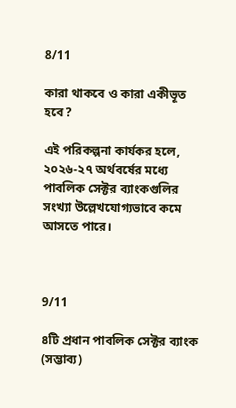8/11

কারা থাকবে ও কারা একীভূত হবে?

এই পরিকল্পনা কার্যকর হলে, ২০২৬-২৭ অর্থবর্ষের মধ্যে পাবলিক সেক্টর ব্যাংকগুলির সংখ্যা উল্লেখযোগ্যভাবে কমে আসতে পারে।



9/11

৪টি প্রধান পাবলিক সেক্টর ব্যাংক (সম্ভাব্য)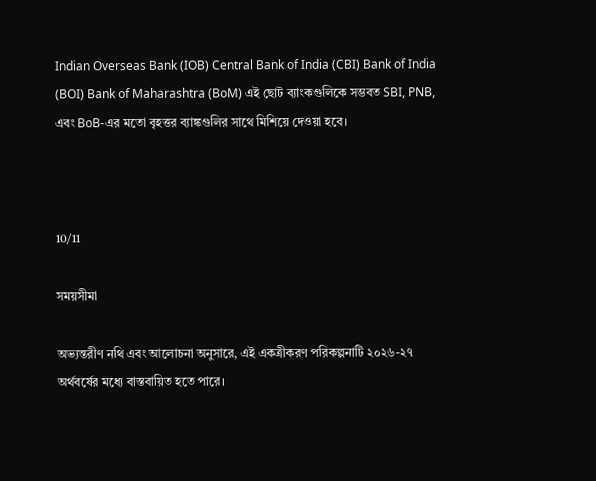Indian Overseas Bank (IOB) Central Bank of India (CBI) Bank of India (BOI) Bank of Maharashtra (BoM) এই ছোট ব্যাংকগুলিকে সম্ভবত SBI, PNB, এবং BoB-এর মতো বৃহত্তর ব্যাঙ্কগুলির সাথে মিশিয়ে দেওয়া হবে।



10/11

সময়সীমা

অভ্যন্তরীণ নথি এবং আলোচনা অনুসারে, এই একত্রীকরণ পরিকল্পনাটি ২০২৬-২৭ অর্থবর্ষের মধ্যে বাস্তবায়িত হতে পারে।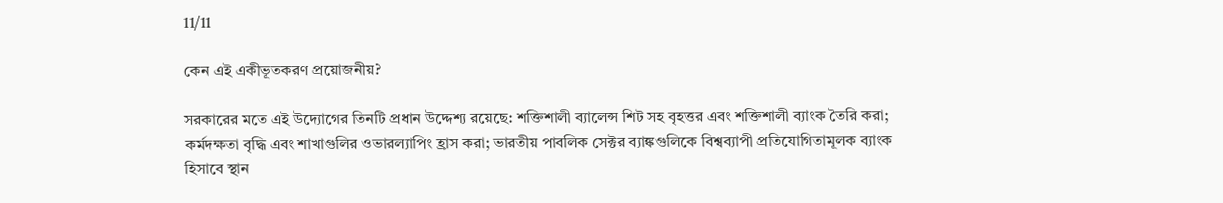11/11

কেন এই একীভূতকরণ প্রয়োজনীয়?

সরকারের মতে এই উদ্যোগের তিনটি প্রধান উদ্দেশ্য রয়েছে: শক্তিশালী ব্যালেন্স শিট সহ বৃহত্তর এবং শক্তিশালী ব্যাংক তৈরি করা; কর্মদক্ষতা বৃদ্ধি এবং শাখাগুলির ওভারল্যাপিং হ্রাস করা; ভারতীয় পাবলিক সেক্টর ব্যাঙ্কগুলিকে বিশ্বব্যাপী প্রতিযোগিতামূলক ব্যাংক হিসাবে স্থান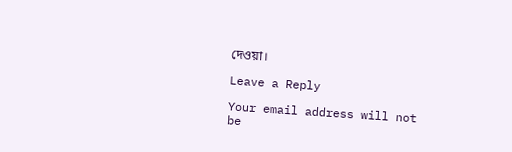দেওয়া।

Leave a Reply

Your email address will not be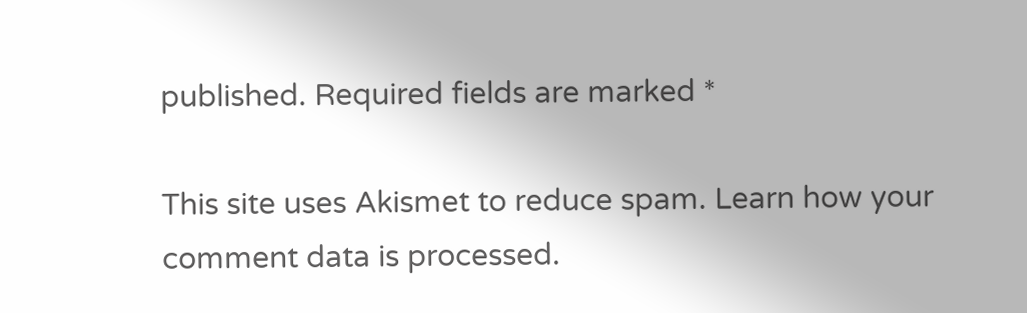published. Required fields are marked *

This site uses Akismet to reduce spam. Learn how your comment data is processed.